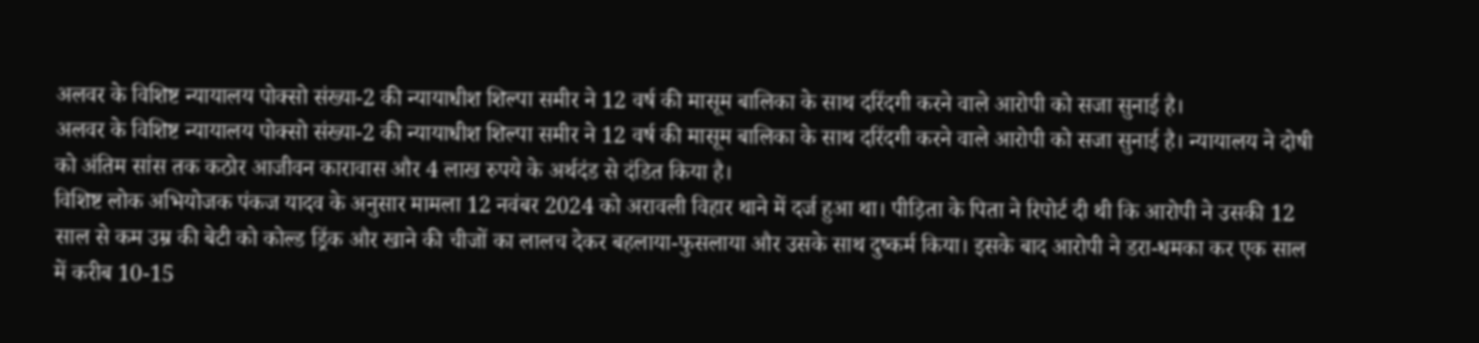अलवर के विशिष्ट न्यायालय पोक्सो संख्या-2 की न्यायाधीश शिल्पा समीर ने 12 वर्ष की मासूम बालिका के साथ दरिंदगी करने वाले आरोपी को सजा सुनाई है।
अलवर के विशिष्ट न्यायालय पोक्सो संख्या-2 की न्यायाधीश शिल्पा समीर ने 12 वर्ष की मासूम बालिका के साथ दरिंदगी करने वाले आरोपी को सजा सुनाई है। न्यायालय ने दोषी को अंतिम सांस तक कठोर आजीवन कारावास और 4 लाख रुपये के अर्थदंड से दंडित किया है।
विशिष्ट लोक अभियोजक पंकज यादव के अनुसार मामला 12 नवंबर 2024 को अरावली विहार थाने में दर्ज हुआ था। पीड़िता के पिता ने रिपोर्ट दी थी कि आरोपी ने उसकी 12 साल से कम उम्र की बेटी को कोल्ड ड्रिंक और खाने की चीजों का लालच देकर बहलाया-फुसलाया और उसके साथ दुष्कर्म किया। इसके बाद आरोपी ने डरा-धमका कर एक साल में करीब 10-15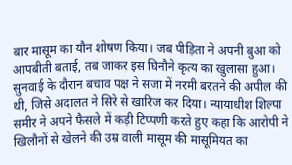बार मासूम का यौन शोषण किया। जब पीड़िता ने अपनी बुआ को आपबीती बताई, तब जाकर इस घिनौने कृत्य का खुलासा हुआ।
सुनवाई के दौरान बचाव पक्ष ने सजा में नरमी बरतने की अपील की थी, जिसे अदालत ने सिरे से खारिज कर दिया। न्यायाधीश शिल्पा समीर ने अपने फैसले में कड़ी टिप्पणी करते हुए कहा कि आरोपी ने खिलौनों से खेलने की उम्र वाली मासूम की मासूमियत का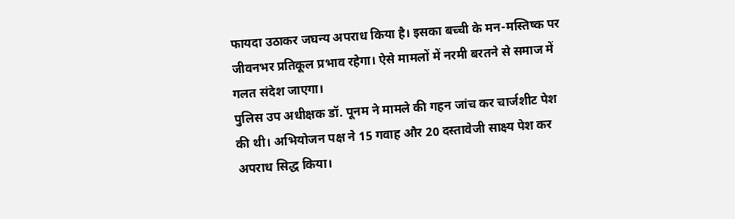फायदा उठाकर जघन्य अपराध किया है। इसका बच्ची के मन-मस्तिष्क पर जीवनभर प्रतिकूल प्रभाव रहेगा। ऐसे मामलों में नरमी बरतने से समाज में गलत संदेश जाएगा।
पुलिस उप अधीक्षक डॉ. पूनम ने मामले की गहन जांच कर चार्जशीट पेश की थी। अभियोजन पक्ष ने 15 गवाह और 20 दस्तावेजी साक्ष्य पेश कर अपराध सिद्ध किया।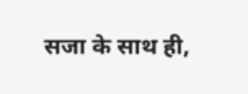सजा के साथ ही,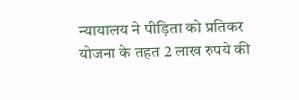न्यायालय ने पीड़िता को प्रतिकर योजना के तहत 2 लाख रुपये की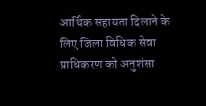आर्थिक सहायता दिलाने के लिए जिला विधिक सेवा प्राधिकरण को अनुशंसा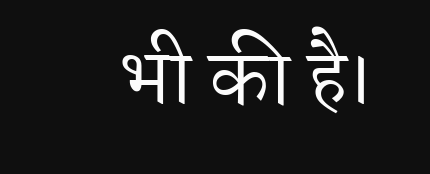भी की है।